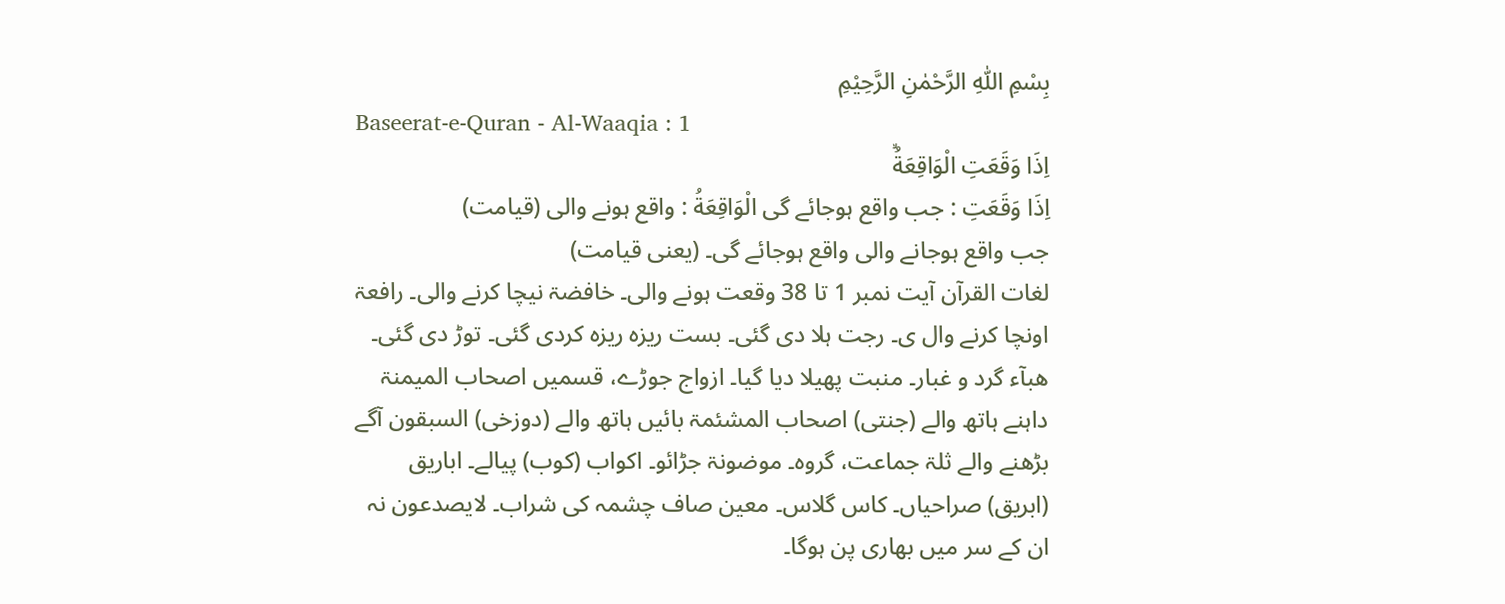بِسْمِ اللّٰهِ الرَّحْمٰنِ الرَّحِيْمِ
Baseerat-e-Quran - Al-Waaqia : 1
اِذَا وَقَعَتِ الْوَاقِعَةُۙ
اِذَا وَقَعَتِ : جب واقع ہوجائے گی الْوَاقِعَةُ : واقع ہونے والی (قیامت)
جب واقع ہوجانے والی واقع ہوجائے گی۔ (یعنی قیامت)
لغات القرآن آیت نمبر 1 تا 38 وقعت ہونے والی۔ خافضۃ نیچا کرنے والی۔ رافعۃ اونچا کرنے وال ی۔ رجت ہلا دی گئی۔ بست ریزہ ریزہ کردی گئی۔ توڑ دی گئی۔ ھبآء گرد و غبار۔ منبت پھیلا دیا گیا۔ ازواج جوڑے، قسمیں اصحاب المیمنۃ داہنے ہاتھ والے (جنتی) اصحاب المشئمۃ بائیں ہاتھ والے (دوزخی) السبقون آگے بڑھنے والے ثلۃ جماعت، گروہ۔ موضونۃ جڑائو۔ اکواب (کوب) پیالے۔ اباریق (ابریق) صراحیاں۔ کاس گلاس۔ معین صاف چشمہ کی شراب۔ لایصدعون نہ ان کے سر میں بھاری پن ہوگا۔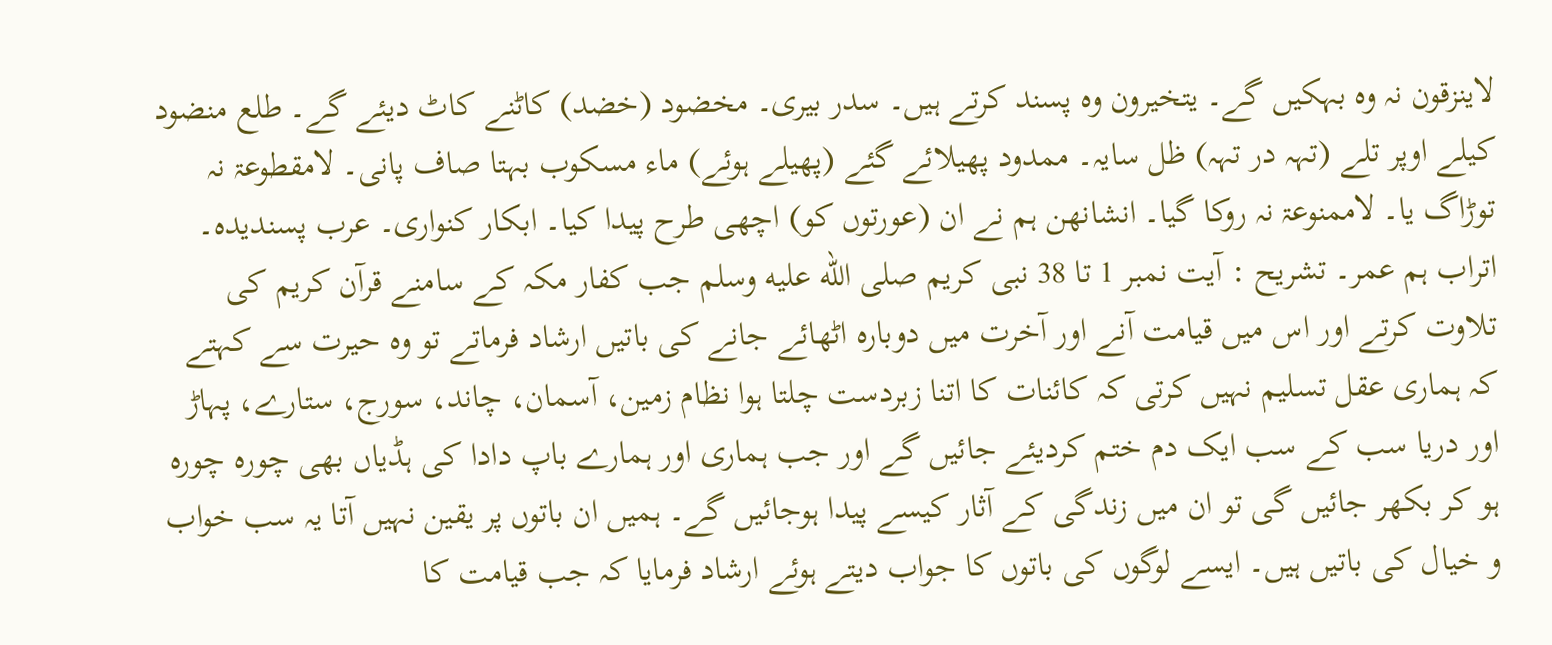لاینزقون نہ وہ بہکیں گے۔ یتخیرون وہ پسند کرتے ہیں۔ سدر بیری۔ مخضود (خضد) کاٹنے کاٹ دیئے گے۔ طلع منضود کیلے اوپر تلے (تہہ در تہہ) ظل سایہ۔ ممدود پھیلائے گئے (پھیلے ہوئے) ماء مسکوب بہتا صاف پانی۔ لامقطوعۃ نہ توڑاگ یا۔ لاممنوعۃ نہ روکا گیا۔ انشانھن ہم نے ان (عورتوں کو) اچھی طرح پیدا کیا۔ ابکار کنواری۔ عرب پسندیدہ۔ اتراب ہم عمر۔ تشریح : آیت نمبر 1 تا 38 نبی کریم صلى الله عليه وسلم جب کفار مکہ کے سامنے قرآن کریم کی تلاوت کرتے اور اس میں قیامت آنے اور آخرت میں دوبارہ اٹھائے جانے کی باتیں ارشاد فرماتے تو وہ حیرت سے کہتے کہ ہماری عقل تسلیم نہیں کرتی کہ کائنات کا اتنا زبردست چلتا ہوا نظام زمین، آسمان، چاند، سورج، ستارے، پہاڑ اور دریا سب کے سب ایک دم ختم کردیئے جائیں گے اور جب ہماری اور ہمارے باپ دادا کی ہڈیاں بھی چورہ چورہ ہو کر بکھر جائیں گی تو ان میں زندگی کے آثار کیسے پیدا ہوجائیں گے۔ ہمیں ان باتوں پر یقین نہیں آتا یہ سب خواب و خیال کی باتیں ہیں۔ ایسے لوگوں کی باتوں کا جواب دیتے ہوئے ارشاد فرمایا کہ جب قیامت کا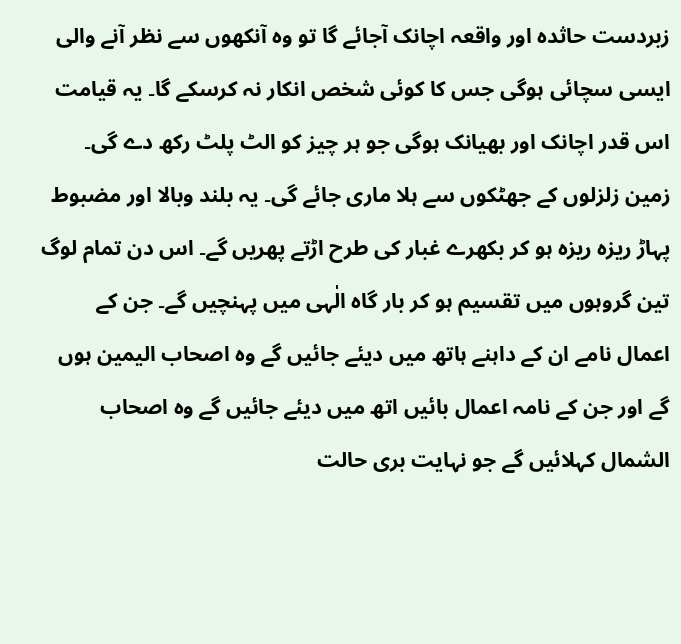زبردست حاثدہ اور واقعہ اچانک آجائے گا تو وہ آنکھوں سے نظر آنے والی ایسی سچائی ہوگی جس کا کوئی شخص انکار نہ کرسکے گا۔ یہ قیامت اس قدر اچانک اور بھیانک ہوگی جو ہر چیز کو الٹ پلٹ رکھ دے گی۔ زمین زلزلوں کے جھٹکوں سے ہلا ماری جائے گی۔ یہ بلند وبالا اور مضبوط پہاڑ ریزہ ریزہ ہو کر بکھرے غبار کی طرح اڑتے پھریں گے۔ اس دن تمام لوگ تین گروہوں میں تقسیم ہو کر بار گاہ الٰہی میں پہنچیں گے۔ جن کے اعمال نامے ان کے داہنے ہاتھ میں دیئے جائیں گے وہ اصحاب الیمین ہوں گے اور جن کے نامہ اعمال بائیں اتھ میں دیئے جائیں گے وہ اصحاب الشمال کہلائیں گے جو نہایت بری حالت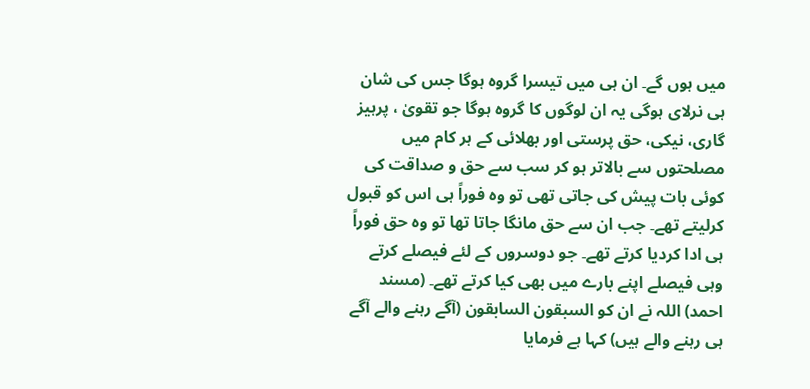میں ہوں گے۔ ان ہی میں تیسرا گروہ ہوگا جس کی شان ہی نرلای ہوگی یہ ان لوگوں کا گروہ ہوگا جو تقویٰ ، پرہیز گاری، نیکی، حق پرستی اور بھلائی کے ہر کام میں مصلحتوں سے بالاتر ہو کر سب سے حق و صداقت کی کوئی بات پیش کی جاتی تھی تو وہ فوراً ہی اس کو قبول کرلیتے تھے۔ جب ان سے حق مانگا جاتا تھا تو وہ حق فوراً ہی ادا کردیا کرتے تھے۔ جو دوسروں کے لئے فیصلے کرتے وہی فیصلے اپنے بارے میں بھی کیا کرتے تھے۔ (مسند احمد) اللہ نے ان کو السبقون السابقون (آگے رہنے والے آگے ہی رہنے والے ہیں) کہا ہے فرمایا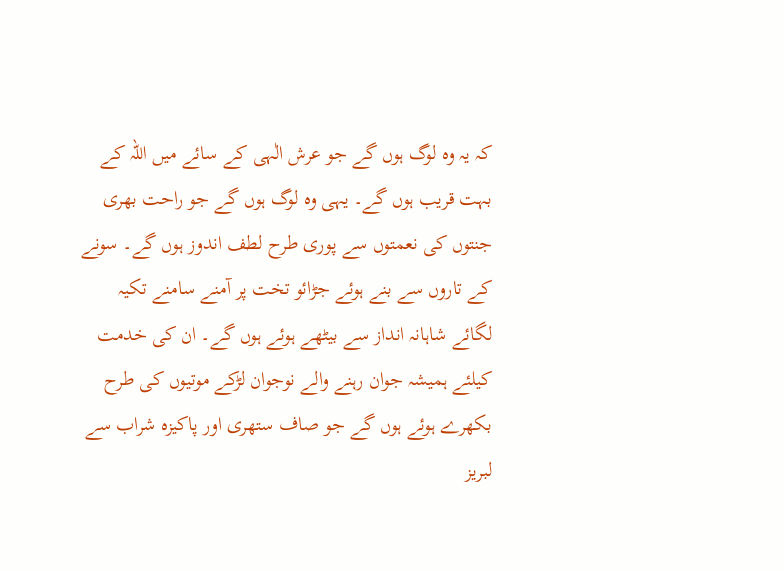کہ یہ وہ لوگ ہوں گے جو عرش الٰہی کے سائے میں اللہ کے بہت قریب ہوں گے۔ یہی وہ لوگ ہوں گے جو راحت بھری جنتوں کی نعمتوں سے پوری طرح لطف اندوز ہوں گے۔ سونے کے تاروں سے بنے ہوئے جڑائو تخت پر آمنے سامنے تکیہ لگائے شاہانہ انداز سے بیٹھے ہوئے ہوں گے۔ ان کی خدمت کیلئے ہمیشہ جوان رہنے والے نوجوان لڑکے موتیوں کی طرح بکھرے ہوئے ہوں گے جو صاف ستھری اور پاکیزہ شراب سے لبریز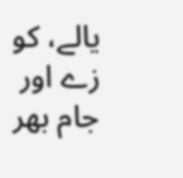یالے، کو زے اور جام بھر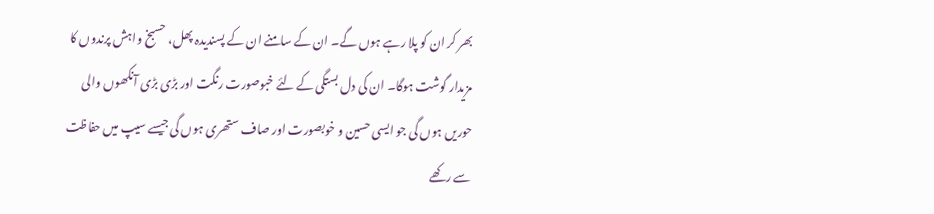بھر کر ان کو پلا رہے ہوں گے۔ ان کے سامنے ان کے پسندیدہ پھل، حسبخ واہش پرندوں کا مزیدار گوشت ہوگا۔ ان کی دل بستگی کے لئے خبوصورت رنگت اور بڑی بڑی آنکھوں والی حوریں ہوں گی جو ایسی حسین و خوبصورت اور صاف ستھری ہوں گی جیسے سیپ میں حفاظت سے رکھے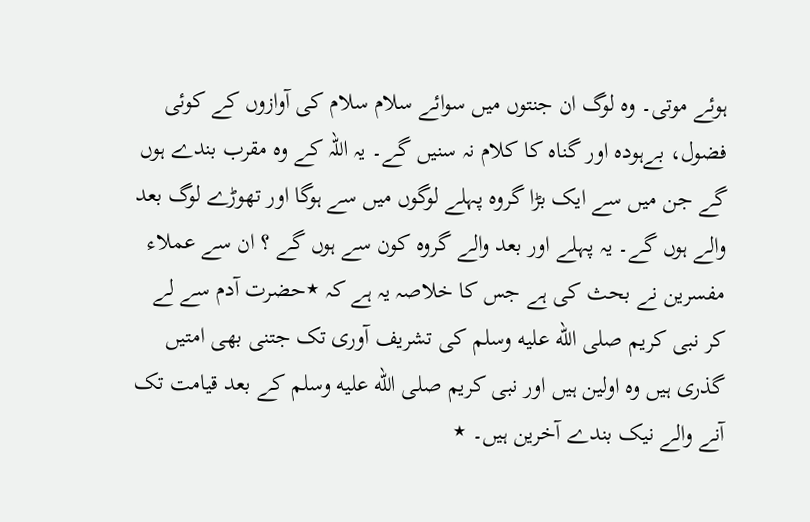ہوئے موتی۔ وہ لوگ ان جنتوں میں سوائے سلام سلام کی آوازوں کے کوئی فضول، بےہودہ اور گناہ کا کلام نہ سنیں گے۔ یہ اللہ کے وہ مقرب بندے ہوں گے جن میں سے ایک بڑا گروہ پہلے لوگوں میں سے ہوگا اور تھوڑے لوگ بعد والے ہوں گے۔ یہ پہلے اور بعد والے گروہ کون سے ہوں گے ؟ ان سے عملاء مفسرین نے بحث کی ہے جس کا خلاصہ یہ ہے کہ ٭حضرت آدم سے لے کر نبی کریم صلى الله عليه وسلم کی تشریف آوری تک جتنی بھی امتیں گذری ہیں وہ اولین ہیں اور نبی کریم صلى الله عليه وسلم کے بعد قیامت تک آنے والے نیک بندے آخرین ہیں۔ ٭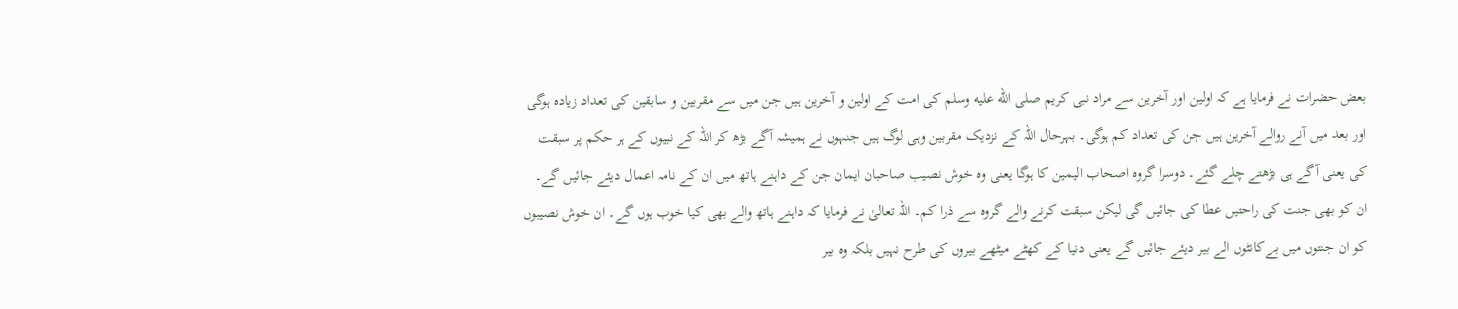بعض حضرات نے فرمایا ہے کہ اولین اور آخرین سے مراد نبی کریم صلى الله عليه وسلم کی امت کے اولین و آخرین ہیں جن میں سے مقربین و سابقین کی تعداد زیادہ ہوگی اور بعد میں آنے روالے آخرین ہیں جن کی تعداد کم ہوگی۔ بہرحال اللہ کے نزدیک مقربین وہی لوگ ہیں جنہوں نے ہمیشہ آگے بڑھ کر اللہ کے نبیوں کے ہر حکم پر سبقت کی یعنی آگے ہی بڑھتے چلے گئے۔ دوسرا گروہ اصحاب الیمین کا ہوگا یعنی وہ خوش نصیب صاحبان ایمان جن کے داہنے ہاتھ میں ان کے نامہ اعمال دیئے جائیں گے۔ ان کو بھی جنت کی راحتیں عطا کی جائیں گی لیکن سبقت کرنے والے گروہ سے ذرا کم۔ اللہ تعالیٰ نے فرمایا کہ داہنے ہاتھ والے بھی کیا خوب ہوں گے۔ ان خوش نصیبوں کو ان جنتوں میں بےکانٹوں الے بیر دیئے جائیں گے یعنی دنیا کے کھٹے میٹھے بیروں کی طرح نہیں بلکہ وہ بیر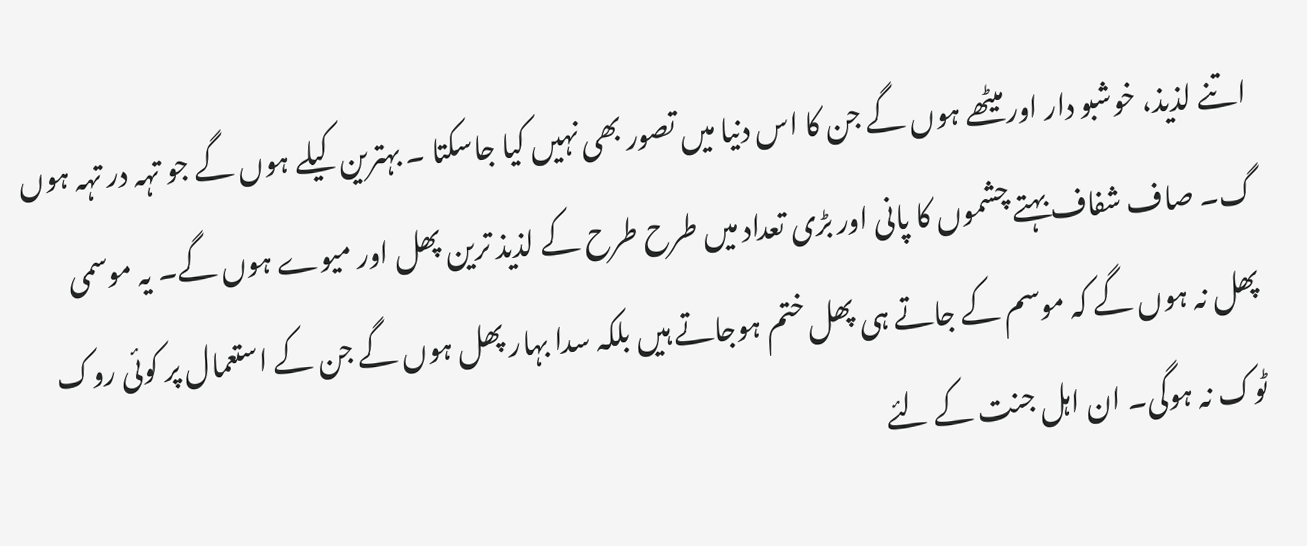اتنے لذیذ، خوشبو دار اور میٹھے ہوں گے جن کا اس دنیا میں تصور بھی نہیں کیا جاسکتا ۔ بہترین کیلے ہوں گے جو تہہ در تہہ ہوں گ۔ صاف شفاف بہتے چشموں کا پانی اور بڑی تعداد میں طرح طرح کے لذیذ ترین پھل اور میوے ہوں گے۔ یہ موسمی پھل نہ ہوں گے کہ موسم کے جاتے ہی پھل ختم ہوجاتے ہیں بلکہ سدا بہار پھل ہوں گے جن کے استعمال پر کوئی روک ٹوک نہ ہوگی۔ ان اہل جنت کے لئے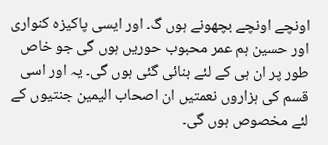اونچے اونچے بچھونے ہوں گ۔ اور ایسی پاکیزہ کنواری اور حسین ہم عمر محبوب حوریں ہوں گی جو خاص طور پر ان ہی کے لئے بنائی گئی ہوں گی۔ یہ اور اسی قسم کی ہزاروں نعمتیں ان اصحاب الیمین جنتیوں کے لئے مخصوص ہوں گی۔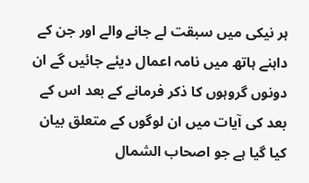ہر نیکی میں سبقت لے جانے والے اور جن کے داہنے ہاتھ میں نامہ اعمال دیئے جائیں گے ان دونوں گروہوں کا ذکر فرمانے کے بعد اس کے بعد کی آیات میں ان لوگوں کے متعلق بیان کیا گیا ہے جو اصحاب الشمال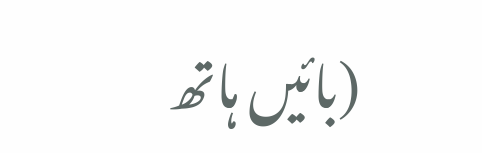(بائیں ہاتھ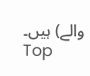والے) ہیں۔
Top